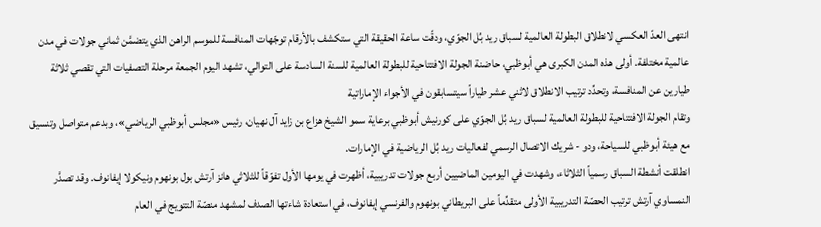انتهى العدّ العكسي لانطلاق البطولة العالمية لسباق ريد بُل الجوّي، ودقّت ساعة الحقيقة التي ستكشف بالأرقام توجّهات المنافسة للموسم الراهن الذي يتضمَّن ثماني جولات في مدن عالمية مختلفة. أولى هذه المدن الكبرى هي أبوظبي، حاضنة الجولة الافتتاحية للبطولة العالمية للسنة السادسة على التوالي، تشهد اليوم الجمعة مرحلة التصفيات التي تقصي ثلاثة طيارين عن المنافسة، وتحدِّد ترتيب الانطلاق لاثني عشر طياراً سيتسابقون في الأجواء الإماراتية
وتقام الجولة الافتتاحية للبطولة العالمية لسباق ريد بُل الجوّي على كورنيش أبوظبي برعاية سمو الشيخ هزاع بن زايد آل نهيان، رئيس «مجلس أبوظبي الرياضي»، وبدعم متواصل وتنسيق مع هيئة أبوظبي للسياحة، ودو - شريك الاتصال الرسمي لفعاليات ريد بُل الرياضية في الإمارات.
انطلقت أنشطة السباق رسمياً الثلاثاء، وشهدت في اليومين الماضيين أربع جولات تدريبية، أظهرت في يومها الأول تفوّقاً للثلاثي هانز آرتش بول بونهوم ونيكولا إيفانوف. وقد تصدَّر النمساوي آرتش ترتيب الحصّة التدريبية الأولى متقدِّماً على البريطاني بونهوم والفرنسي إيفانوف، في استعادة شاءتها الصدف لمشهد منصّة التتويج في العام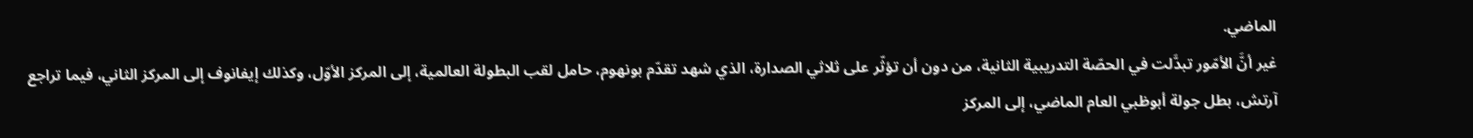الماضي.
غير أنَّ الأمّور تبدَّلت في الحصّة التدريبية الثانية، من دون أن تؤثّر على ثلاثي الصدارة، الذي شهد تقدّم بونهوم، حامل لقب البطولة العالمية، إلى المركز الأوّل، وكذلك إيفانوف إلى المركز الثاني، فيما تراجع آرتش، بطل جولة أبوظبي العام الماضي، إلى المركز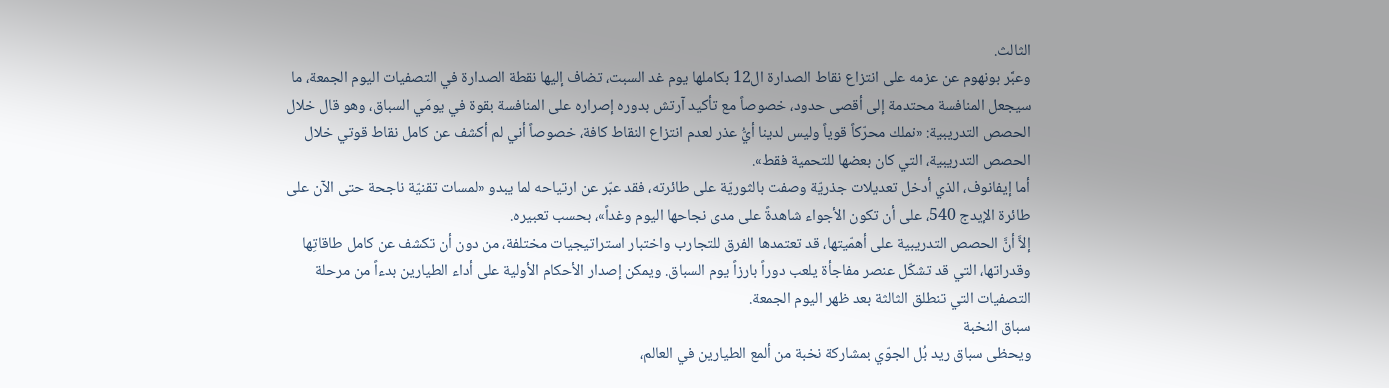الثالث.
وعبَّر بونهوم عن عزمه على انتزاع نقاط الصدارة ال12 بكاملها يوم غد السبت، تضاف إليها نقطة الصدارة في التصفيات اليوم الجمعة، ما سيجعل المنافسة محتدمة إلى أقصى حدود، خصوصاً مع تأكيد آرتش بدوره إصراره على المنافسة بقوة في يومَي السباق، وهو قال خلال الحصص التدريبية: «نملك محرّكاً قوياً وليس لدينا أيُّ عذر لعدم انتزاع النقاط كافة، خصوصاً أني لم أكشف عن كامل نقاط قوتي خلال الحصص التدريبية، التي كان بعضها للتحمية فقط».
أما إيفانوف، الذي أدخل تعديلات جذريّة وصفت بالثوريّة على طائرته، فقد عبّر عن ارتياحه لما يبدو «لمسات تقنيّة ناجحة حتى الآن على طائرة الإيدج 540، على أن تكون الأجواء شاهدةً على مدى نجاحها اليوم وغداً»، بحسب تعبيره.
إلاَّ أنَّ الحصص التدريبية على أهمّيتها، قد تعتمدها الفرق للتجارب واختبار استراتيجيات مختلفة، من دون أن تكشف عن كامل طاقاتِها وقدراتها، التي قد تشكّل عنصر مفاجأة يلعب دوراً بارزاً يوم السباق. ويمكن إصدار الأحكام الأولية على أداء الطيارين بدءاً من مرحلة التصفيات التي تنطلق الثالثة بعد ظهر اليوم الجمعة.
سباق النخبة
ويحظى سباق ريد بُل الجوّي بمشاركة نخبة من ألمع الطيارين في العالم،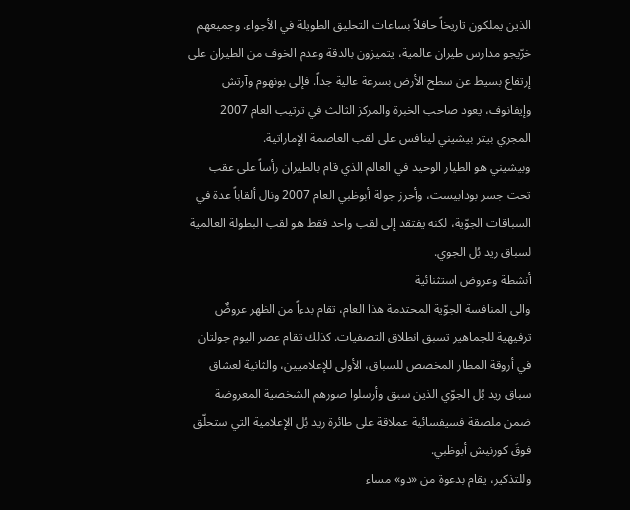الذين يملكون تاريخاً حافلاً بساعات التحليق الطويلة في الأجواء. وجميعهم خرّيجو مدارس طيران عالمية، يتميزون بالدقة وعدم الخوف من الطيران على إرتفاع بسيط عن سطح الأرض بسرعة عالية جداً. فإلى بونهوم وآرتش وإيفانوف، يعود صاحب الخبرة والمركز الثالث في ترتيب العام 2007 المجري بيتر بيشيني لينافس على لقب العاصمة الإماراتية.
وبيشيني هو الطيار الوحيد في العالم الذي قام بالطيران رأساً على عقب تحت جسر بودابيست، وأحرز جولة أبوظبي العام 2007 ونال ألقاباً عدة في السباقات الجوّية، لكنه يفتقد إلى لقب واحد فقط هو لقب البطولة العالمية لسباق ريد بُل الجوي.
أنشطة وعروض استثنائية
والى المنافسة الجوّية المحتدمة هذا العام، تقام بدءاً من الظهر عروضٌ ترفيهية للجماهير تسبق انطلاق التصفيات. كذلك تقام عصر اليوم جولتان في أروقة المطار المخصص للسباق، الأولى للإعلاميين، والثانية لعشاق سباق ريد بُل الجوّي الذين سبق وأرسلوا صورهم الشخصية المعروضة ضمن ملصقة فسيفسائية عملاقة على طائرة ريد بُل الإعلامية التي ستحلّق فوقَ كورنيش أبوظبي.
وللتذكير، يقام بدعوة من «دو» مساء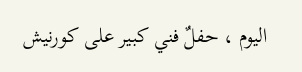اليوم ، حفلٌ فني كبير على كورنيش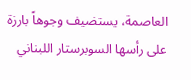العاصمة، يستضيف وجوهاً بارزة على رأسها السوبرستار اللبناني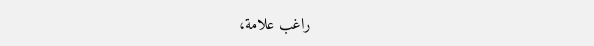راغب علامة،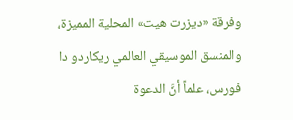وفرقة «ديزرت هيت» المحلية المميزة، والمنسق الموسيقي العالمي ريكاردو دا فورس، علماً أنَّ الدعوة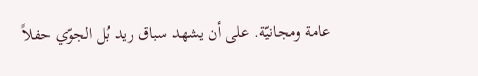عامة ومجانيّة. على أن يشهد سباق ريد بُل الجوّي حفلاً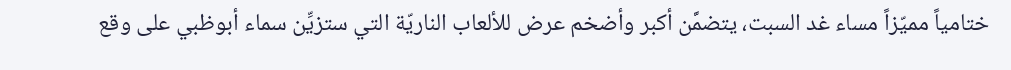ختامياً مميّزاً مساء غد السبت، يتضمَّن أكبر وأضخم عرض للألعاب الناريّة التي ستزيِّن سماء أبوظبي على وقع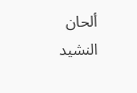ألحان النشيد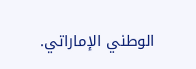الوطني الإماراتي.